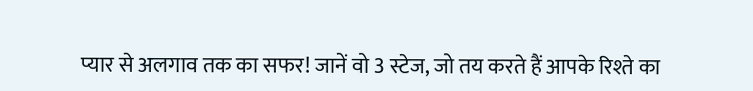प्यार से अलगाव तक का सफर! जानें वो 3 स्टेज, जो तय करते हैं आपके रिश्ते का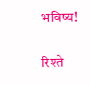भविष्य!

रिश्ते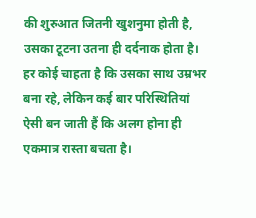की शुरुआत जितनी खुशनुमा होती है, उसका टूटना उतना ही दर्दनाक होता है। हर कोई चाहता है कि उसका साथ उम्रभर बना रहे, लेकिन कई बार परिस्थितियां ऐसी बन जाती हैं कि अलग होना ही एकमात्र रास्ता बचता है।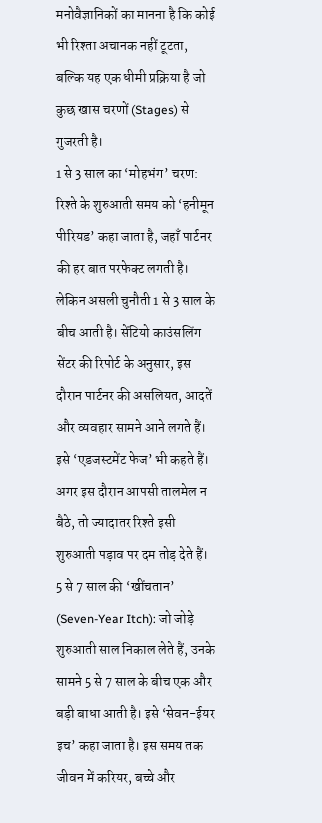मनोवैज्ञानिकों का मानना है कि कोई भी रिश्ता अचानक नहीं टूटता, बल्कि यह एक धीमी प्रक्रिया है जो कुछ खास चरणों (Stages) से गुजरती है।
1 से 3 साल का ‘मोहभंग’ चरण: रिश्ते के शुरुआती समय को ‘हनीमून पीरियड’ कहा जाता है, जहाँ पार्टनर की हर बात परफेक्ट लगती है। लेकिन असली चुनौती 1 से 3 साल के बीच आती है। सेंटियो काउंसलिंग सेंटर की रिपोर्ट के अनुसार, इस दौरान पार्टनर की असलियत, आदतें और व्यवहार सामने आने लगते हैं। इसे ‘एडजस्टमेंट फेज’ भी कहते हैं। अगर इस दौरान आपसी तालमेल न बैठे, तो ज्यादातर रिश्ते इसी शुरुआती पड़ाव पर दम तोड़ देते हैं।
5 से 7 साल की ‘खींचतान’ (Seven-Year Itch): जो जोड़े शुरुआती साल निकाल लेते हैं, उनके सामने 5 से 7 साल के बीच एक और बड़ी बाधा आती है। इसे ‘सेवन-ईयर इच’ कहा जाता है। इस समय तक जीवन में करियर, बच्चे और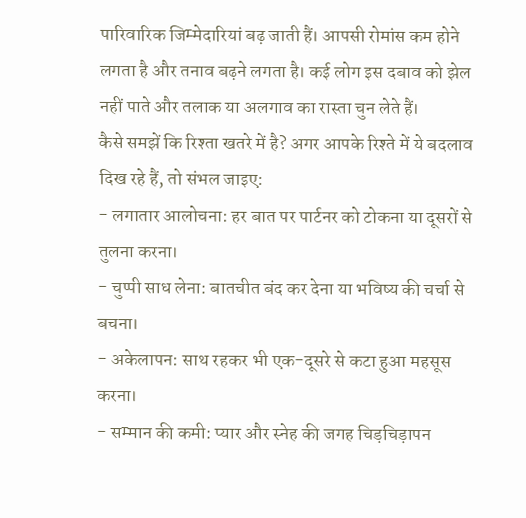पारिवारिक जिम्मेदारियां बढ़ जाती हैं। आपसी रोमांस कम होने लगता है और तनाव बढ़ने लगता है। कई लोग इस दबाव को झेल नहीं पाते और तलाक या अलगाव का रास्ता चुन लेते हैं।
कैसे समझें कि रिश्ता खतरे में है? अगर आपके रिश्ते में ये बदलाव दिख रहे हैं, तो संभल जाइए:
- लगातार आलोचना: हर बात पर पार्टनर को टोकना या दूसरों से तुलना करना।
- चुप्पी साध लेना: बातचीत बंद कर देना या भविष्य की चर्चा से बचना।
- अकेलापन: साथ रहकर भी एक-दूसरे से कटा हुआ महसूस करना।
- सम्मान की कमी: प्यार और स्नेह की जगह चिड़चिड़ापन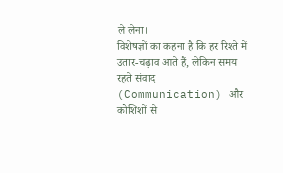ले लेना।
विशेषज्ञों का कहना है कि हर रिश्ते में उतार-चढ़ाव आते हैं, लेकिन समय रहते संवाद (Communication) और कोशिशों से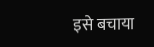इसे बचाया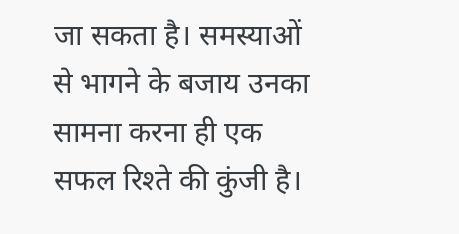जा सकता है। समस्याओं से भागने के बजाय उनका सामना करना ही एक सफल रिश्ते की कुंजी है।